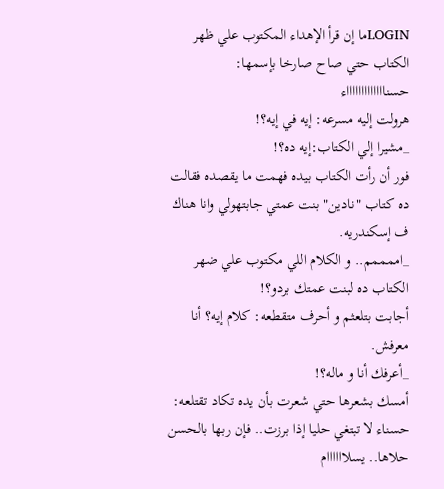LOGINما إن قرأ الإهداء المكتوب علي ظهر الكتاب حتي صاح صارخا بإسمها: حسناااااااااااااء
هرولت إليه مسرعه: إيه في إيه؟!
_مشيرا إلي الكتاب:إيه ده؟!
فور أن رأت الكتاب بيده فهمت ما يقصده فقالت ده كتاب "نادين" بنت عمتي جابتهولي وانا هناك ف إسكندريه.
_اممممم.. و الكلام اللي مكتوب علي ضهر الكتاب ده لبنت عمتك بردو؟!
أجابت بتلعثم و أحرف متقطعه: كلام إيه؟ أنا معرفش.
_أعرفك أنا و ماله؟!
أمسك بشعرها حتي شعرت بأن يده تكاد تقتلعه: حسناء لا تبتغي حليا إذا برزت.. فإن ربها بالحسن حلاها.. يسلاااااام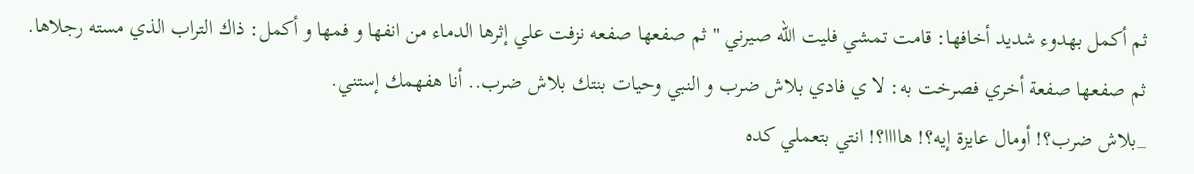ثم أكمل بهدوء شديد أخافها: قامت تمشي فليت الله صيرني "ثم صفعها صفعه نزفت علي إثرها الدماء من انفها و فمها و أكمل: ذاك التراب الذي مسته رجلاها. ثم صفعها صفعة أخري فصرخت به: لا ي فادي بلاش ضرب و النبي وحيات بنتك بلاش ضرب.. أنا هفهمك إستني.
_بلاش ضرب؟! أومال عايزة إيه؟! هاااا؟! انتي بتعملي كده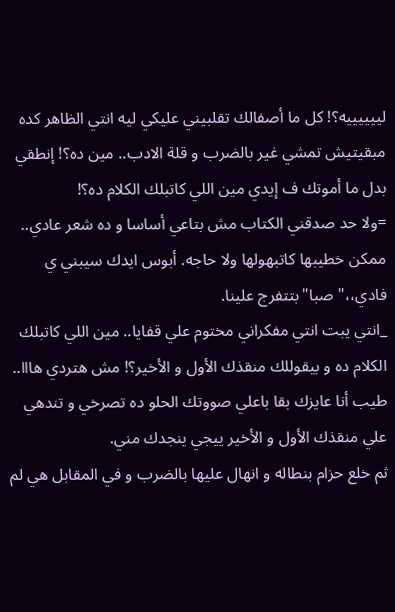لييييييه؟! كل ما أصفالك تقلبيني عليكي ليه انتي الظاهر كده مبقيتيش تمشي غير بالضرب و قلة الادب.. مين ده؟! إنطقي بدل ما أموتك ف إيدي مين اللي كاتبلك الكلام ده؟!
=ولا حد صدقني الكتاب مش بتاعي أساسا و ده شعر عادي.. ممكن خطيبها كاتبهولها ولا حاجه. أبوس ايدك سيبني ي فادي،،" صبا"بتتفرج علينا.
_انتي يبت انتي مفكراني مختوم علي قفايا.. مين اللي كاتبلك الكلام ده و بيقوللك منقذك الأول و الأخير؟! مش هتردي هااا.. طيب أنا عايزك بقا باعلي صووتك الحلو ده تصرخي و تندهي علي منقذك الأول و الأخير ييجي ينجدك مني.
ثم خلع حزام بنطاله و انهال عليها بالضرب و في المقابل هي لم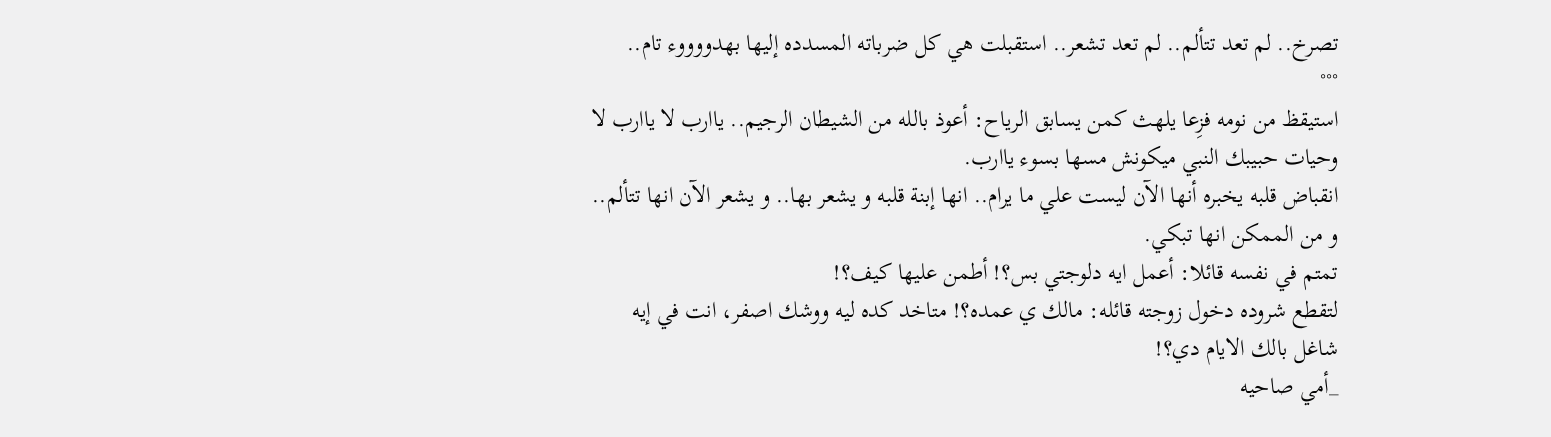تصرخ.. لم تعد تتألم.. لم تعد تشعر.. استقبلت هي كل ضرباته المسدده إليها بهدووووء تام..
°°°
استيقظ من نومه فزِعا يلهث كمن يسابق الرياح: أعوذ بالله من الشيطان الرجيم.. ياارب لا ياارب لا وحيات حبيبك النبي ميكونش مسها بسوء ياارب.
انقباض قلبه يخبره أنها الآن ليست علي ما يرام.. انها إبنة قلبه و يشعر بها.. و يشعر الآن انها تتألم.. و من الممكن انها تبكي.
تمتم في نفسه قائلا: أعمل ايه دلوجتي بس؟! أطمن عليها كيف؟!
لتقطع شروده دخول زوجته قائله: مالك ي عمده؟! متاخد كده ليه ووشك اصفر، انت في إيه شاغل بالك الايام دي؟!
_أمي صاحيه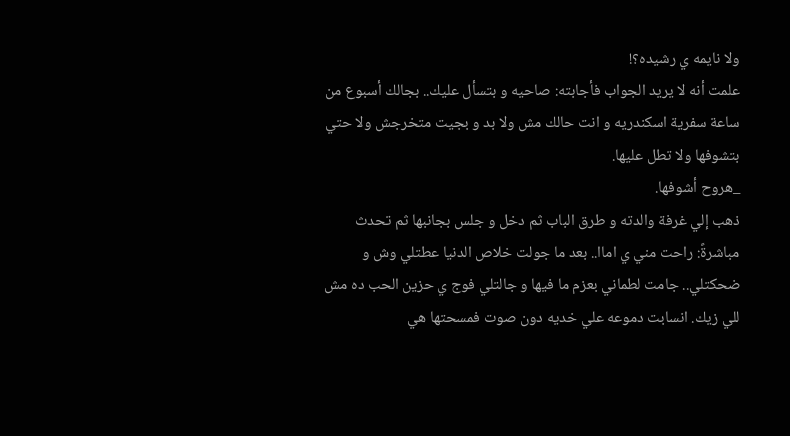ولا نايمه ي رشيده؟!
علمت أنه لا يريد الجواب فأجابته: صاحيه و بتسأل عليك.. بجالك أسبوع من ساعة سفرية اسكندريه و انت حالك مش ولا بد و بجيت متخرجش ولا حتي بتشوفها ولا تطل عليها.
_هروح أشوفها.
ذهب إلي غرفة والدته و طرق الباب ثم دخل و جلس بجانبها ثم تحدث مباشرةً: راحت مني ي اماا.. بعد ما جولت خلاص الدنيا عطتلي وش و ضحكتلي.. جامت لطماني بعزم ما فيها و جالتلي فوج ي حزين الحب ده مش للي زيك. انسابت دموعه علي خديه دون صوت فمسحتها هي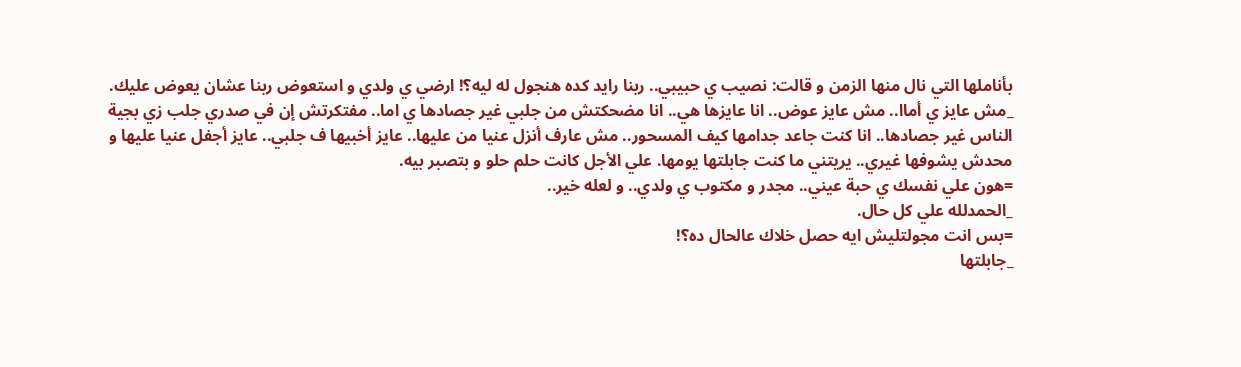بأناملها التي نال منها الزمن و قالت: نصيب ي حبيبي.. ربنا رايد كده هنجول له ليه؟! ارضي ي ولدي و استعوض ربنا عشان يعوض عليك.
_مش عايز ي أماا.. مش عايز عوض.. انا عايزها هي.. انا مضحكتش من جلبي غير جصادها ي اما.. مفتكرتش إن في صدري جلب زي بجية الناس غير جصادها.. انا كنت جاعد جدامها كيف المسحور.. مش عارف أنزل عنيا من عليها.. عايز أخبيها ف جلبي.. عايز أجفل عنيا عليها و محدش يشوفها غيري.. يريتني ما كنت جابلتها يومها. علي الأجل كانت حلم حلو و بتصبر بيه.
=هون علي نفسك ي حبة عيني.. مجدر و مكتوب ي ولدي.. و لعله خير..
_الحمدلله علي كل حال.
=بس انت مجولتليش ايه حصل خلاك عالحال ده؟!
_جابلتها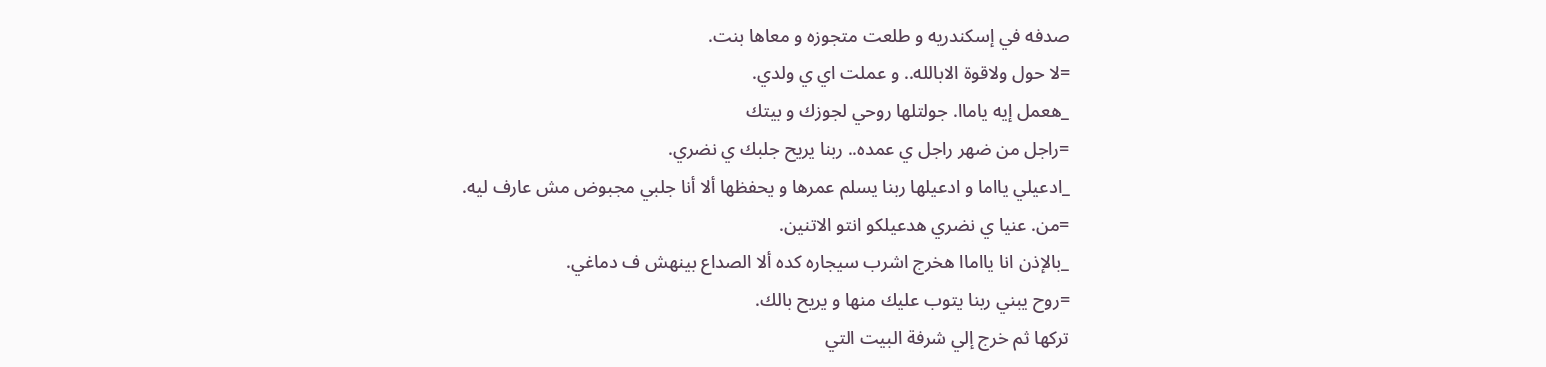صدفه في إسكندريه و طلعت متجوزه و معاها بنت.
=لا حول ولاقوة الابالله.. و عملت اي ي ولدي.
_هعمل إيه ياماا. جولتلها روحي لجوزك و بيتك
=راجل من ضهر راجل ي عمده.. ربنا يريح جلبك ي نضري.
_ادعيلي يااما و ادعيلها ربنا يسلم عمرها و يحفظها ألا أنا جلبي مجبوض مش عارف ليه.
=من. عنيا ي نضري هدعيلكو انتو الاتنين.
_بالإذن انا يااماا هخرج اشرب سيجاره كده ألا الصداع بينهش ف دماغي.
=روح يبني ربنا يتوب عليك منها و يريح بالك.
تركها ثم خرج إلي شرفة البيت التي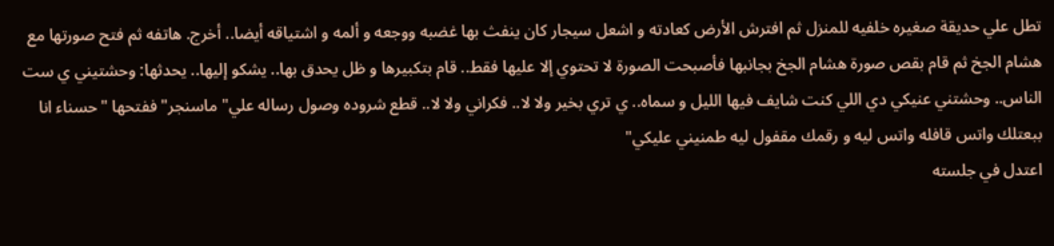تطل علي حديقة صغيره خلفيه للمنزل ثم افترش الأرض كعادته و اشعل سيجار كان ينفث بها غضبه ووجعه و ألمه و اشتياقه أيضا.. أخرج. هاتفه ثم فتح صورتها مع هشام الجخ ثم قام بقص صورة هشام الجخ بجانبها فأصبحت الصورة لا تحتوي إلا عليها فقط.. قام بتكبيرها و ظل يحدق بها.. يشكو إليها.. يحدثها: وحشتيني ي ست الناس.. وحشتني عنيكي دي اللي كنت شايف فيها الليل و سماه.. ي تري بخير ولا لا.. فكراني ولا لا.. قطع شروده وصول رساله علي" ماسنجر" ففتحها "حسناء انا ببعتلك واتس قافله واتس ليه و رقمك مقفول ليه طمنيني عليكي"
اعتدل في جلسته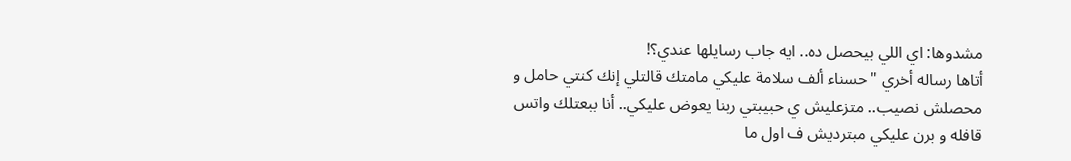مشدوها: اي اللي بيحصل ده.. ايه جاب رسايلها عندي؟!
أتاها رساله أخري "حسناء ألف سلامة عليكي مامتك قالتلي إنك كنتي حامل و محصلش نصيب.. متزعليش ي حبيبتي ربنا يعوض عليكي.. أنا ببعتلك واتس قافله و برن عليكي مبترديش ف اول ما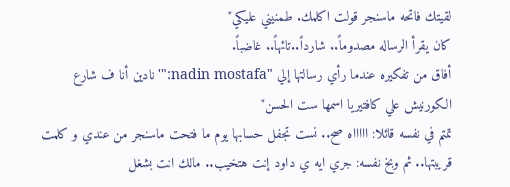لقيتك فاتحه ماسنجر قولت اكلمك. طمنيني عليكي"
كان يقرأ الرساله مصدوماً.. شارداً..تائهاً.. غاضباً.
أفاق من تفكيره عندما رأي رسالتها إلي "nadin mostafa:"'نادين أنا ف شارع الكورنيش علي كافتيريا اسمها ست الحسن"
تمتم في نفسه قائلا: اااااه صح.. نست تجفل حسابها يوم ما فتحت ماسنجر من عندي و كلمت قريبتها.. ثم وبخ نفسه: جري ايه ي داود إنت هتخيب.. مالك انت بشغل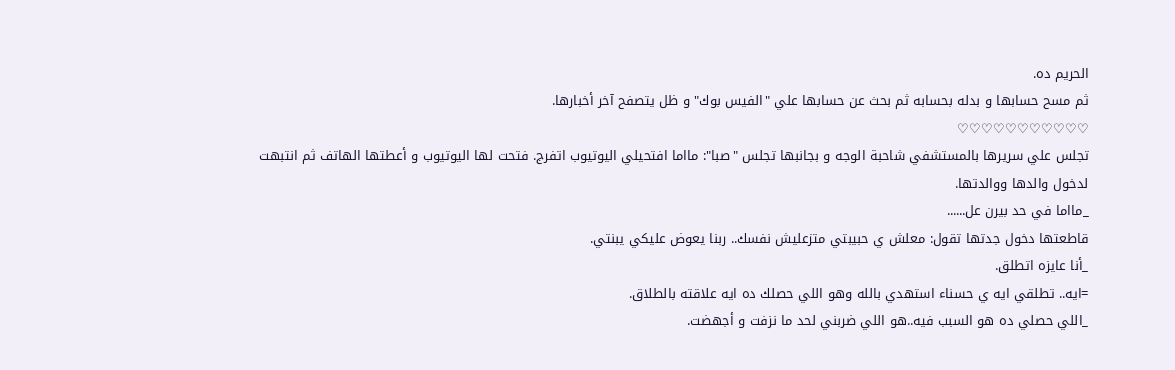الحريم ده.
ثم مسح حسابها و بدله بحسابه ثم بحث عن حسابها علي "الفيس بوك" و ظل يتصفح آخر أخبارها.
♡♡♡♡♡♡♡♡♡♡♡
تجلس علي سريرها بالمستشفي شاحبة الوجه و بجانبها تجلس "صبا": مااما افتحيلي اليوتيوب اتفرج. فتحت لها اليوتيوب و أعطتها الهاتف ثم انتبهت لدخول والدها ووالدتها.
_مااما في حد بيرن عل......
قاطعتها دخول جدتها تقول: معلش ي حبيبتي متزعليش نفسك.. ربنا يعوض عليكي يبنتي.
_أنا عايزه اتطلق.
=ايه.. تطلقي ايه ي حسناء استهدي بالله وهو اللي حصلك ده ايه علاقته بالطلاق.
_اللي حصلي ده هو السبب فيه..هو اللي ضربني لحد ما نزفت و أجهضت.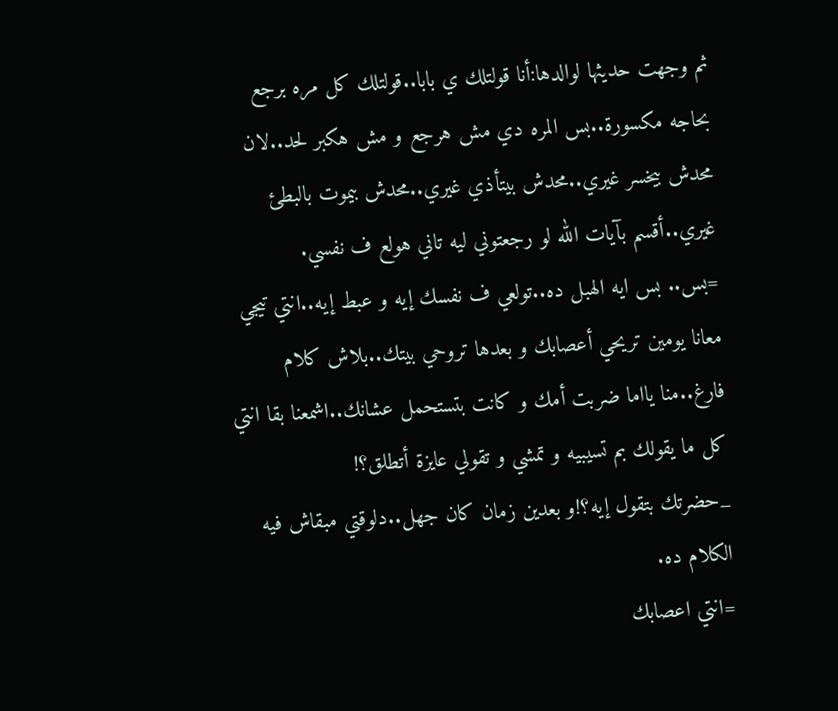ثم وجهت حديثها لوالدها:أنا قولتلك ي بابا..قولتلك كل مره برجع بحاجه مكسورة..بس المره دي مش هرجع و مش هكبر لحد..لان محدش بيخسر غيري..محدش بيتأذي غيري..محدش بيموت بالبطئ غيري..أقسم بآيات الله لو رجعتوني ليه تاني هولع ف نفسي.
=بس.. بس ايه الهبل ده..تولعي ف نفسك إيه و عبط إيه..انتي تيجي معانا يومين تريحي أعصابك و بعدها تروحي بيتك..بلاش كلام فارغ..منا يااما ضربت أمك و كانت بتستحمل عشانك..اشمعنا بقا انتي كل ما يقولك بم تسيبيه و تمشي و تقولي عايزة أتطلق؟!
_حضرتك بتقول إيه؟!و بعدين زمان كان جهل..دلوقتي مبقاش فيه الكلام ده.
=انتي اعصابك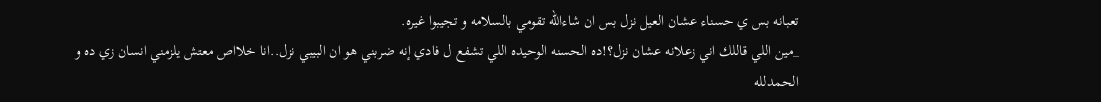تعبانه بس ي حسناء عشان العيل نزل بس ان شاءالله تقومي بالسلامه و تجيبوا غيره.
_مين اللي قاللك اني زعلانه عشان نزل؟!ده الحسنه الوحيده اللي تشفع ل فادي إنه ضربني هو ان البيبي نزل..انا خلااص معتش يلزمني انسان زي ده و الحمدلله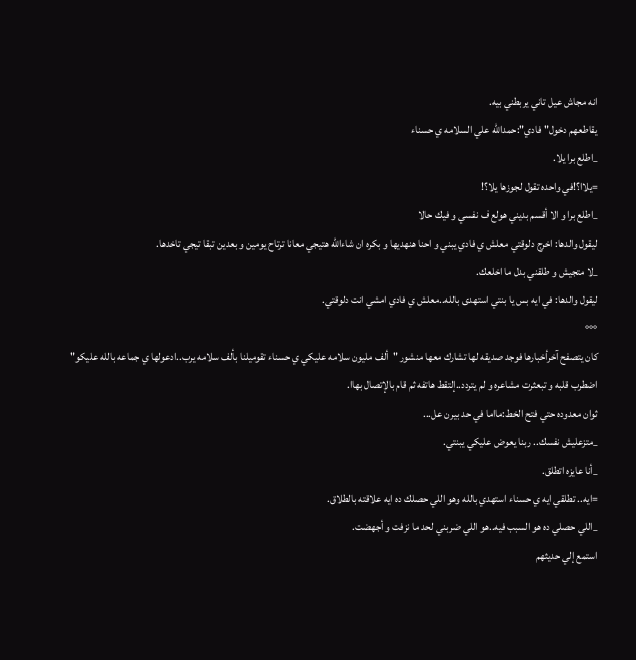انه مجاش عيل تاني يربطني بيه.
يقاطعهم دخول"فادي":حمدالله علي السلامه ي حسناء
_اطلع برا يلا.
=يلاا؟!في واحده تقول لجوزها يلا؟!
_اطلع برا و الا أقسم بديني هولع ف نفسي و فيك حالا
ليقول والدها: اخرج دلوقتي معلش ي فادي يبني و احنا هنهديها و بكره ان شاءالله هتيجي معانا ترتاح يومين و بعدين تبقا تيجي تاخدها.
_لا متجيش و طلقني بدل ما اخلعك.
ليقول والدها: في ايه بس يا بنتي استهدى بالله..معلش ي فادي امشي انت دلوقتي.
°°°
كان يتصفح آخرأخبارها فوجد صديقه لها تشارك معها منشور "ألف مليون سلامه عليكي ي حسناء تقوميلنا بألف سلامه يرب..ادعولها ي جماعه بالله عليكو"
اضطرب قلبه و تبعثرت مشاعره و لم يتردد..إلتقط هاتفه ثم قام بالإتصال بهاا.
ثوان معدوده حتي فتح الخط:مااما في حد بيرن عل...
_متزعليش نفسك.. ربنا يعوض عليكي يبنتي.
_أنا عايزه اتطلق.
=ايه.. تطلقي ايه ي حسناء استهدي بالله وهو اللي حصلك ده ايه علاقته بالطلاق.
_اللي حصلي ده هو السبب فيه..هو اللي ضربني لحد ما نزفت و أجهضت.
استمع إلي حديثهم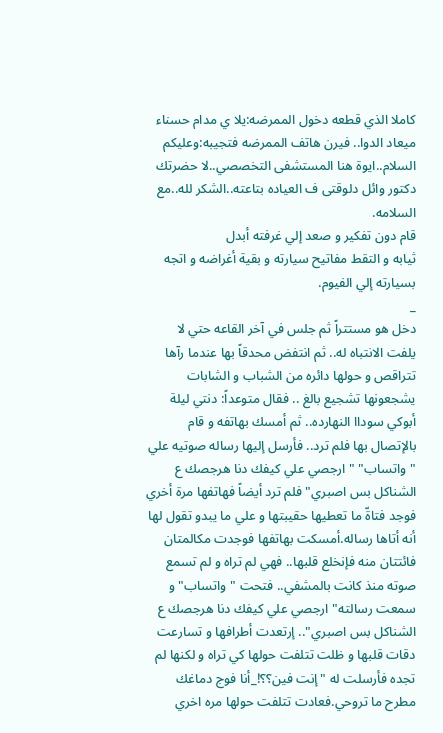كاملا الذي قطعه دخول الممرضه:يلا ي مدام حسناء ميعاد الدوا.. فيرن هاتف الممرضه فتجيبه:وعليكم السلام..ايوة هنا المستشفى التخصصي..لا حضرتك دكتور وائل دلوقتى ف العياده بتاعته..الشكر لله..مع السلامه.
قام دون تفكير و صعد إلي غرفته أبدل
ثيابه و التقط مفاتيح سيارته و بقية أغراضه و اتجه بسيارته إلي الفيوم.
_
دخل هو مستتراً ثم جلس في آخر القاعه حتي لا يلفت الانتباه له.. ثم انتفض محدقاً بها عندما رآها تتراقص و حولها دائره من الشباب و الشابات يشجعونها تشجيع بالغ .. فقال متوعداً: دنتي ليلة أبوكي سوداا النهارده.. ثم أمسك بهاتفه و قام بالإتصال بها فلم ترد.. فأرسل إليها رساله صوتيه علي "واتساب" " ارجصي علي كيفك دنا هرجصك ع الشناكل بس اصبري" فلم ترد أيضاً فهاتفها مرة أخري فوجد فتاةّ ما تعطيها حقيبتها و علي ما يبدو تقول لها أنه أتاها رساله.أمسكت بهاتفها فوجدت مكالمتان فائتتان منه فإنخلع قلبها.. فهي لم تراه و لم تسمع صوته منذ كانت بالمشفي.. فتحت "واتساب" و سمعت رسالته"ارجصي علي كيفك دنا هرجصك ع الشناكل بس اصبري".. إرتعدت أطرافها و تسارعت دقات قلبها و ظلت تتلفت حولها كي تراه و لكنها لم تجده فأرسلت له "إنت فين؟؟!_أنا فوج دماغك مطرح ما تروحي.فعادت تتلفت حولها مره اخري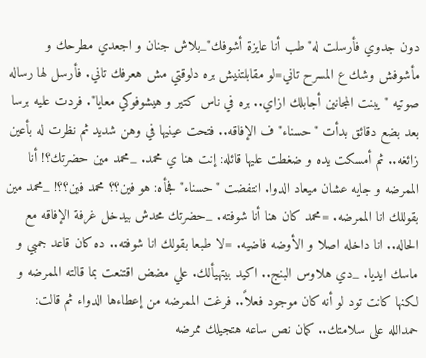دون جدوي فأرسلت له"طب أنا عايزة أشوفك"_بلاش جنان و اجعدي مطرحك و مأشوفش وشك ع المسرح تاني=لو مقابلتنيش بره دلوقتي مش هعرفك تاني. فأرسل لها رساله صوتيه "يبنت المجانين أجابلك ازاي.. بره في ناس كتير و هيشوفوكي معايا". فردت عليه برسا
بعد بضع دقائق بدأت "حسناء" ف الإفاقه.. فتحت عينيها في وهن شديد ثم نظرت له بأعين زائغه.. ثم أمسكت يده و ضغطت عليها قائله: إنت هنا ي محمد. _محمد مين حضرتك؟! أنا الممرضه و جايه عشان ميعاد الدوا. انتفضت "حسناء" فجأه: هو فين؟؟ محمد فين؟؟! _محمد مين بقوللك انا الممرضه. =محمد كان هنا أنا شوفته. _حضرتك محدش بيدخل غرفة الإفاقه مع الحاله.. انا داخله اصلا و الأوضه فاضيه. =لا طبعا بقولك انا شوفته.. ده كان قاعد جمبي و ماسك ايديا. _دي هلاوس البنج.. اكيد بيتهيألك. علي مضض اقتنعت بما قالته الممرضه و لكنها كانت تود لو أنه كان موجود فعلاً.. فرغت الممرضه من إعطاءها الدواء ثم قالت: حمدالله على سلامتك.. كمان نص ساعه هتجيلك ممرضه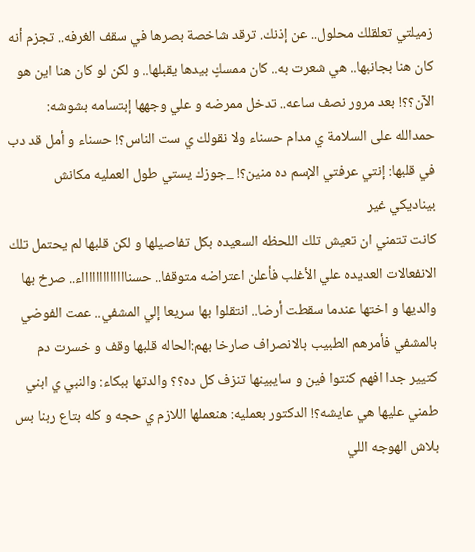زميلتي تعلقلك محلول.. عن إذنك. ترقد شاخصة بصرها في سقف الغرفه.. تجزم أنه كان هنا بجانبها.. هي شعرت به.. كان ممسكٍ بيدها يقبلها.. و لكن لو كان هنا اين هو الآن؟؟! بعد مرور نصف ساعه.. تدخل ممرضه و علي وجهها إبتسامه بشوشه: حمدالله على السلامة ي مدام حسناء ولا نقولك ي ست الناس؟! حسناء و أمل قد دب في قلبها: إنتي عرفتي الإسم ده منين؟! _جوزك يستي طول العمليه مكانش بيناديكي غير
كانت تتمني ان تعيش تلك اللحظه السعيده بكل تفاصيلها و لكن قلبها لم يحتمل تلك الانفعالات العديده علي الأغلب فأعلن اعتراضه متوقفا.. حسناااااااااااااء.. صرخ بها والديها و اختها عندما سقطت أرضا.. انتقلوا بها سريعا إلي المشفي.. عمت الفوضي بالمشفي فأمرهم الطبيب بالانصراف صارخا بهم:الحاله قلبها وقف و خسرت دم كتيير جدا افهم كنتوا فين و سايبينها تنزف كل ده؟؟ والدتها ببكاء: والنبي ي ابني طمني عليها هي عايشه؟! الدكتور بعمليه: هنعملها اللازم ي حجه و كله بتاع ربنا بس بلاش الهوجه اللي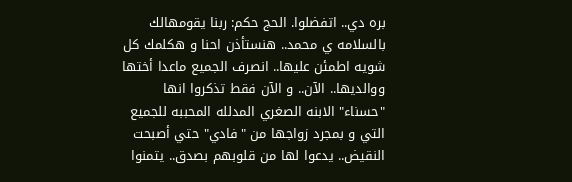بره دي.. اتفضلوا. الحج حكم: ربنا يقومهالك بالسلامه ي محمد.. هنستأذن احنا و هكلمك كل شويه اطمئن عليها.. انصرف الجميع ماعدا أختها ووالديها.. الآن.. و الآن فقط تذكروا انها "حسناء" الابنه الصغري المدلله المحببه للجميع التي و بمجرد زواجها من "فادي" حتي أصبحت النقيض.. يدعوا لها من قلوبهم بصدق.. يتمنوا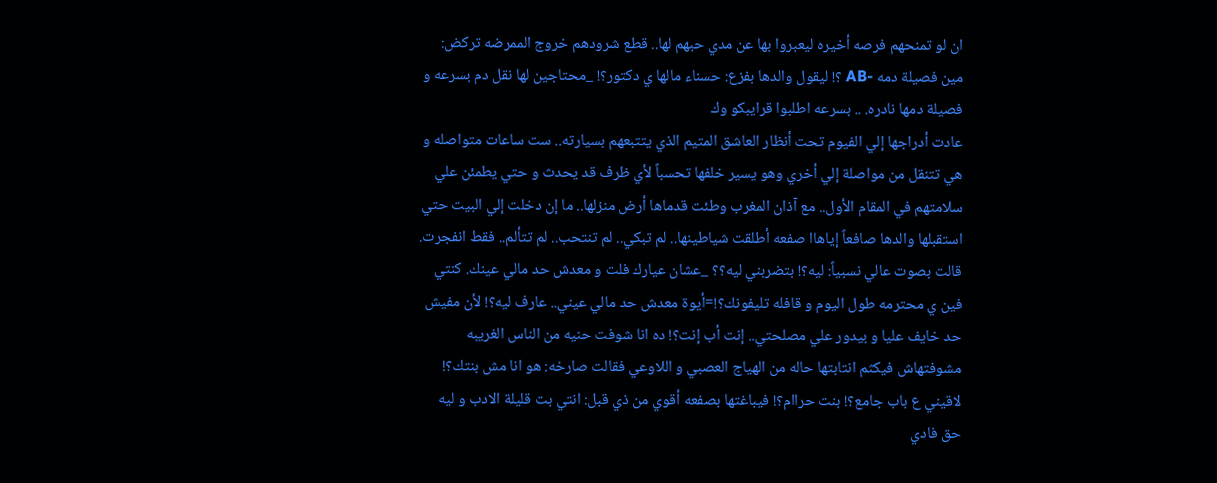ان لو تمنحهم فرصه أخيره ليعبروا بها عن مدي حبهم لها.. قطع شرودهم خروج الممرضه تركض: مين فصيلة دمه -AB ؟! ليقول والدها بفزع: حسناء مالها ي دكتور؟! _محتاجين لها نقل دم بسرعه و فصيلة دمها نادره. .. بسرعه اطلبوا قرايبكو وك
عادت أدراجها إلي الفيوم تحت أنظار العاشق المتيم الذي يتتبعهم بسيارته.. ست ساعات متواصله و هي تتنقل من مواصلة إلي أخري وهو يسير خلفها تحسباً لأي ظرف قد يحدث و حتي يطمئن علي سلامتهم في المقام الأول.. مع آذان المغرب وطئت قدماها أرض منزلها.. ما إن دخلت إلي البيت حتي استقبلها والدها صافعاً إياهاا صفعه أطلقت شياطينها.. لم تبكي.. لم تنتحب.. لم تتألم.. فقط انفجرت. قالت بصوت عالي نسبياً: ليه؟! بتضربني ليه؟؟ _عشان عيارك فلت و معدش حد مالي عينك. كنتي فين ي محترمه طول اليوم و قافله تليفونك؟!=أيوة معدش حد مالي عيني.. عارف ليه؟! لأن مفيش حد خايف عليا و بيدور علي مصلحتي.. إنت أب إنت؟! ده انا شوفت حنيه من الناس الغريبه مشوفتهاش فيكثم انتابتها حاله من الهياج العصبي و اللاوعي فقالت صارخه: هو انا مش بنتك؟! لاقيني ع باب جامع؟! بنت حراام؟! فيباغتها بصفعه أقوي من ذي قبل: انتي بت قليلة الادب و ليه حق فادي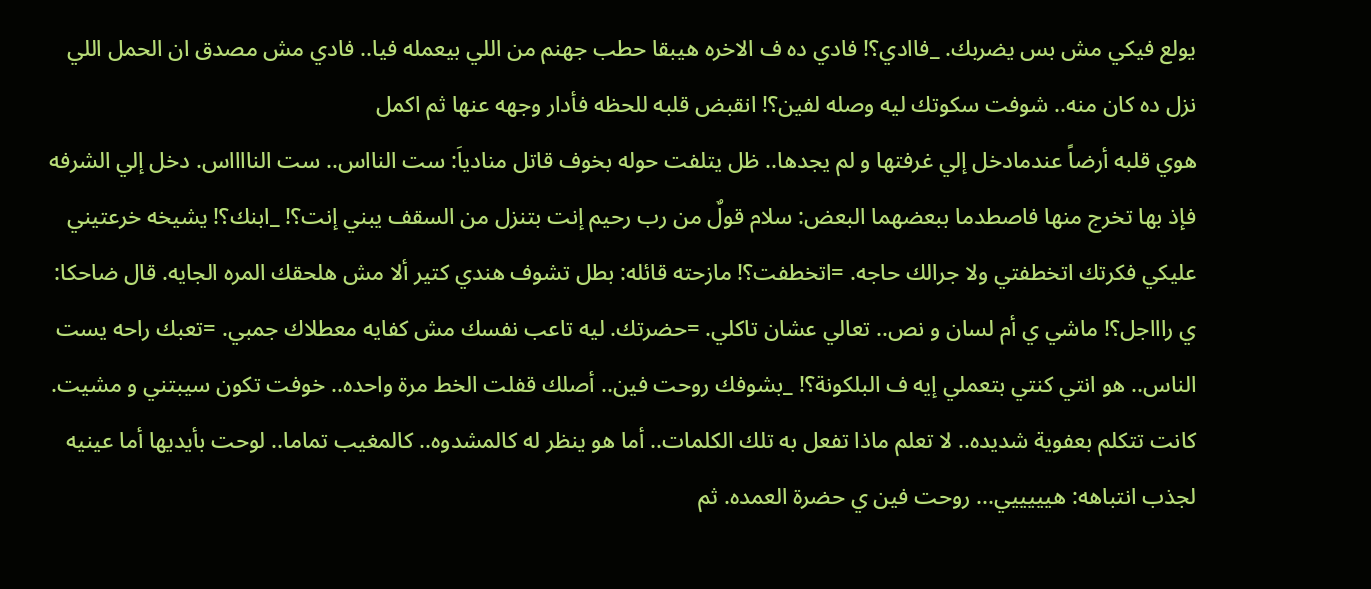يولع فيكي مش بس يضربك. _فاادي؟! فادي ده ف الاخره هيبقا حطب جهنم من اللي بيعمله فيا.. فادي مش مصدق ان الحمل اللي نزل ده كان منه.. شوفت سكوتك ليه وصله لفين؟! انقبض قلبه للحظه فأدار وجهه عنها ثم اكمل
هوي قلبه أرضاً عندمادخل إلي غرفتها و لم يجدها.. ظل يتلفت حوله بخوف قاتل منادياَ: ست النااس.. ست النااااس. دخل إلي الشرفه فإذ بها تخرج منها فاصطدما ببعضهما البعض: سلام قولٌ من رب رحيم إنت بتنزل من السقف يبني إنت؟! _ابنك؟! يشيخه خرعتيني عليكي فكرتك اتخطفتي ولا جرالك حاجه. =اتخطفت؟! مازحته قائله: بطل تشوف هندي كتير ألا مش هلحقك المره الجايه. قال ضاحكا: ي راااجل؟! ماشي ي أم لسان و نص.. تعالي عشان تاكلي. =حضرتك. ليه تاعب نفسك مش كفايه معطلاك جمبي. =تعبك راحه يست الناس.. هو انتي كنتي بتعملي إيه ف البلكونة؟! _بشوفك روحت فين.. أصلك قفلت الخط مرة واحده.. خوفت تكون سيبتني و مشيت. كانت تتكلم بعفوية شديده.. لا تعلم ماذا تفعل به تلك الكلمات.. أما هو ينظر له كالمشدوه.. كالمغيب تماما.. لوحت بأيديها أما عينيه لجذب انتباهه: هيييييي... روحت فين ي حضرة العمده. ثم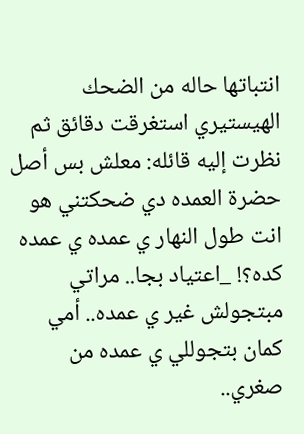انتباتها حاله من الضحك الهيستيري استغرقت دقائق ثم نظرت إليه قائله: معلش بس أصل حضرة العمده دي ضحكتني هو انت طول النهار ي عمده ي عمده كده؟! _اعتياد بجا.. مراتي مبتجولش غير ي عمده.. أمي كمان بتجوللي ي عمده من صغري..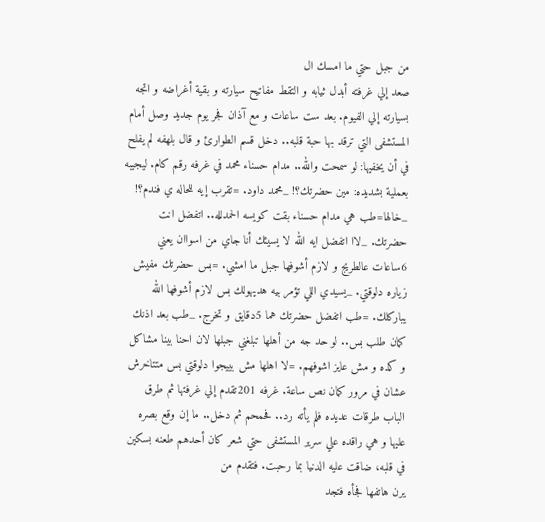من جبل حتي ما امسك ال
صعد إلي غرفته أبدل ثيابه و التقط مفاتيح سيارته و بقية أغراضه و اتجه بسيارته إلي الفيوم. بعد ست ساعات و مع آذان فجر يوم جديد وصل أمام المستشفى التي ترقد بها حبة قلبه.. دخل قسم الطوارئ و قال بلهفه لم يفلح في أن يخفيها: لو سمحت والله.. مدام حسناء محمد في غرفه رقم كام. ليجيبه بعملية بشديده: مين حضرتك؟! _محمد داود. =تقرب إيه للحاله ي فندم؟! _خالها=طب هي مدام حسناء بقت كويسه الحمدلله.. اتفضل انت حضرتك. _لاا اتفضل ايه الله لا يسيئك أنا جاي من اسواان يعني 6ساعات عالطريج و لازم أشوفها جبل ما امشي. =بس حضرتك مفيش زياره دلوقتي. _يسيدي اللي تؤمر بيه هديهولك بس لازم أشوفها الله يباركلك. =طب اتفضل حضرتك هما 5دقايق و تخرج. _طب بعد اذنك كمان طلب بس.. لو حد جه من أهلها تبلغني جبلها لان احنا بينا مشاكل و كده و مش عايز اشوفهم. =لا اهلها مش بييجوا دلوقتي بس متتاخرش عشان في مرور كمان نص ساعة. غرفه 201تقدم إلي غرفتها ثم طرق الباب طرقات عديده فلم يأته رد.. فحمحم ثم دخل.. ما إن وقع بصره عليها و هي راقده علي سرير المستشفى حتي شعر كان أحدهم طعنه بسكين في قلبه، ضاقت عليه الدنيا بما رحبت. فتقدم من
يرن هاتفها فجأه فتجد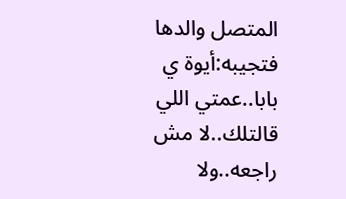المتصل والدها فتجيبه:أيوة ي بابا..عمتي اللي قالتلك..لا مش راجعه..ولا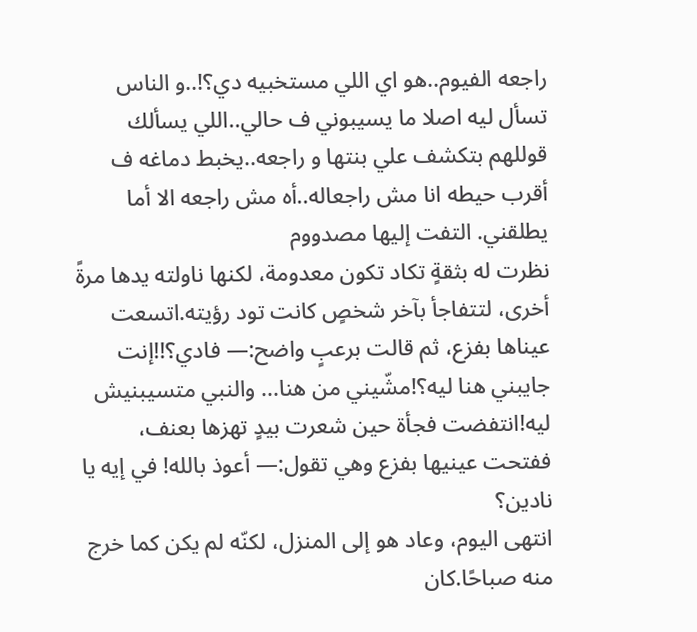راجعه الفيوم..هو اي اللي مستخبيه دي؟!..و الناس تسأل ليه اصلا ما يسيبوني ف حالي..اللي يسألك قوللهم بتكشف علي بنتها و راجعه..يخبط دماغه ف أقرب حيطه انا مش راجعاله..أه مش راجعه الا أما يطلقني. التفت إليها مصدووم
نظرت له بثقةٍ تكاد تكون معدومة، لكنها ناولته يدها مرةً أخرى، لتتفاجأ بآخر شخصٍ كانت تود رؤيته.اتسعت عيناها بفزع، ثم قالت برعبٍ واضح:— فادي؟!!إنت جايبني هنا ليه؟!مشّيني من هنا... والنبي متسيبنيش ليه!انتفضت فجأة حين شعرت بيدٍ تهزها بعنف، ففتحت عينيها بفزع وهي تقول:— أعوذ بالله! في إيه يا نادين؟
انتهى اليوم، وعاد هو إلى المنزل، لكنّه لم يكن كما خرج منه صباحًا.كان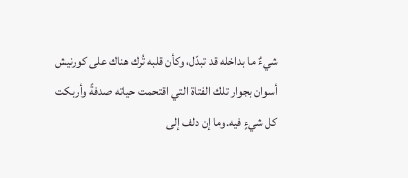شيءٌ ما بداخله قد تبدّل، وكأن قلبه تُرك هناك على كورنيش أسوان بجوار تلك الفتاة التي اقتحمت حياته صدفةً وأربكت كل شيءٍ فيه.وما إن دلف إلى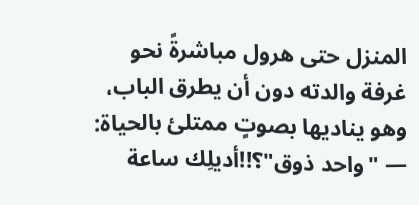المنزل حتى هرول مباشرةً نحو غرفة والدته دون أن يطرق الباب، وهو يناديها بصوتٍ ممتلئ بالحياة:
— "واحد ذوق"؟!!أديلِك ساعة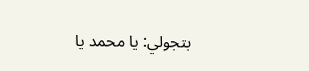بتجولي: يا محمد يا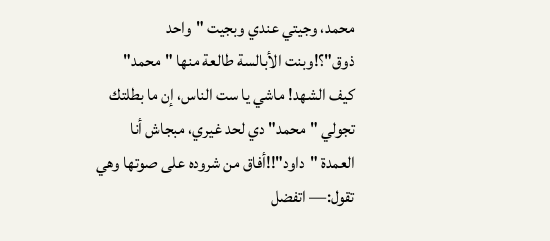محمد، وجيتي عندي وبجيت "واحد ذوق"؟!وبنت الأبالسة طالعة منها "محمد" كيف الشهد! ماشي يا ست الناس، إن ما بطلتك تجولي "محمد" دي لحد غيري، مبجاش أنا العمدة "داود"!!أفاق من شروده على صوتها وهي تقول:— اتفضل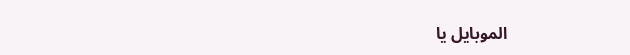الموبايل يا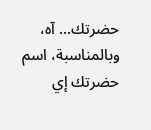حضرتك... آه، وبالمناسبة، اسم حضرتك إي